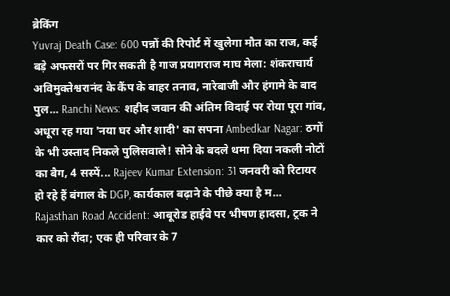ब्रेकिंग
Yuvraj Death Case: 600 पन्नों की रिपोर्ट में खुलेगा मौत का राज, कई बड़े अफसरों पर गिर सकती है गाज प्रयागराज माघ मेला: शंकराचार्य अविमुक्तेश्वरानंद के कैंप के बाहर तनाव, नारेबाजी और हंगामे के बाद पुल... Ranchi News: शहीद जवान की अंतिम विदाई पर रोया पूरा गांव, अधूरा रह गया 'नया घर और शादी' का सपना Ambedkar Nagar: ठगों के भी उस्ताद निकले पुलिसवाले! सोने के बदले थमा दिया नकली नोटों का बैग, 4 सस्पें... Rajeev Kumar Extension: 31 जनवरी को रिटायर हो रहे हैं बंगाल के DGP, कार्यकाल बढ़ाने के पीछे क्या है म... Rajasthan Road Accident: आबूरोड हाईवे पर भीषण हादसा, ट्रक ने कार को रौंदा; एक ही परिवार के 7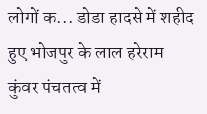लोगों क... डोडा हादसे में शहीद हुए भोजपुर के लाल हरेराम कुंवर पंचतत्व में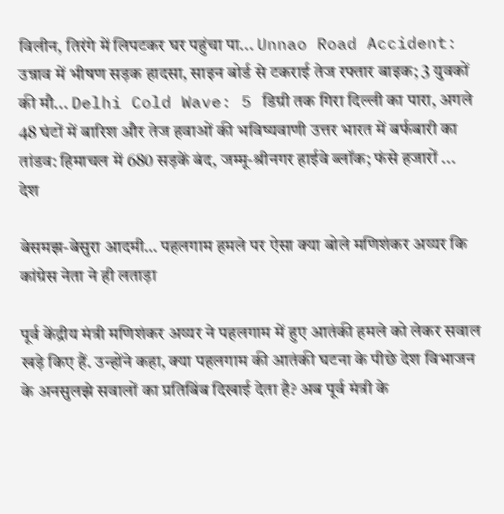विलीन, तिरंगे में लिपटकर घर पहुंचा पा... Unnao Road Accident: उन्नाव में भीषण सड़क हादसा, साइन बोर्ड से टकराई तेज रफ्तार बाइक; 3 युवकों की मौ... Delhi Cold Wave: 5 डिग्री तक गिरा दिल्ली का पारा, अगले 48 घंटों में बारिश और तेज हवाओं की भविष्यवाणी उत्तर भारत में बर्फबारी का तांडव: हिमाचल में 680 सड़कें बंद, जम्मू-श्रीनगर हाईवे ब्लॉक; फंसे हजारों ...
देश

बेसमझ-बेसुरा आदमी… पहलगाम हमले पर ऐसा क्या बोले मणिशंकर अय्यर कि कांग्रेस नेता ने ही लताड़ा

पूर्व केंद्रीय मंत्री मणिशंकर अय्यर ने पहलगाम में हुए आतंकी हमले को लेकर सवाल खड़े किए हैं. उन्होंने कहा, क्या पहलगाम की आतंकी घटना के पीछे देश विभाजन के अनसुलझे सवालों का प्रतिबिंब दिखाई देता है? अब पूर्व मंत्री के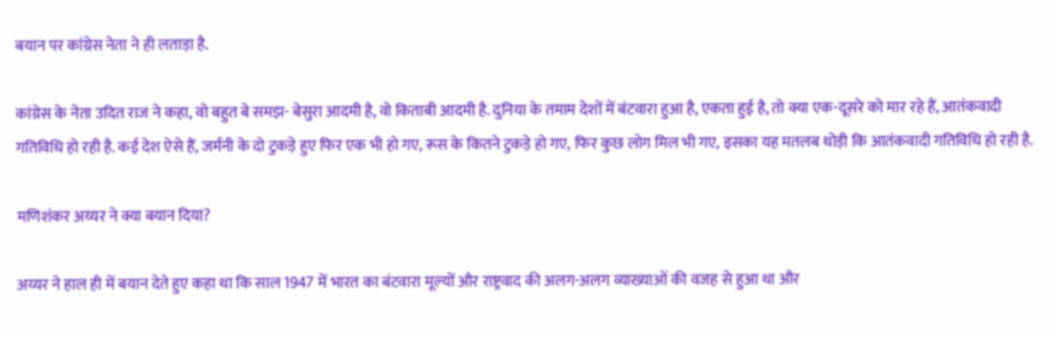बयान पर कांग्रेस नेता ने ही लताड़ा है.

कांग्रेस के नेता उदित राज ने कहा, वो बहुत बे समझ- बेसुरा आदमी है, वो किताबी आदमी है. दुनिया के तमाम देशों में बंटवारा हुआ है, एकता हुई है, तो क्या एक-दूसरे को मार रहे हैं, आतंकवादी गतिविधि हो रही है. कई देश ऐसे हैं, जर्मनी के दो टुकड़े हुए फिर एक भी हो गए, रूस के कितने टुकड़े हो गए, फिर कुछ लोग मिल भी गए, इसका यह मतलब थोड़ी कि आतंकवादी गतिविधि हो रही है.

मणिशंकर अय्यर ने क्या बयान दिया?

अय्यर ने हाल ही में बयान देते हुए कहा था कि साल 1947 में भारत का बंटवारा मूल्यों और राष्ट्रवाद की अलग-अलग व्याख्याओं की वजह से हुआ था और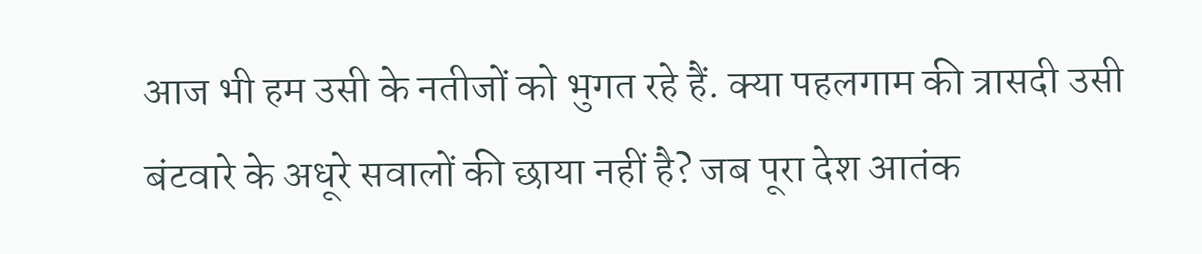आज भी हम उसी के नतीजों को भुगत रहे हैं. क्या पहलगाम की त्रासदी उसी बंटवारे के अधूरे सवालों की छाया नहीं है? जब पूरा देश आतंक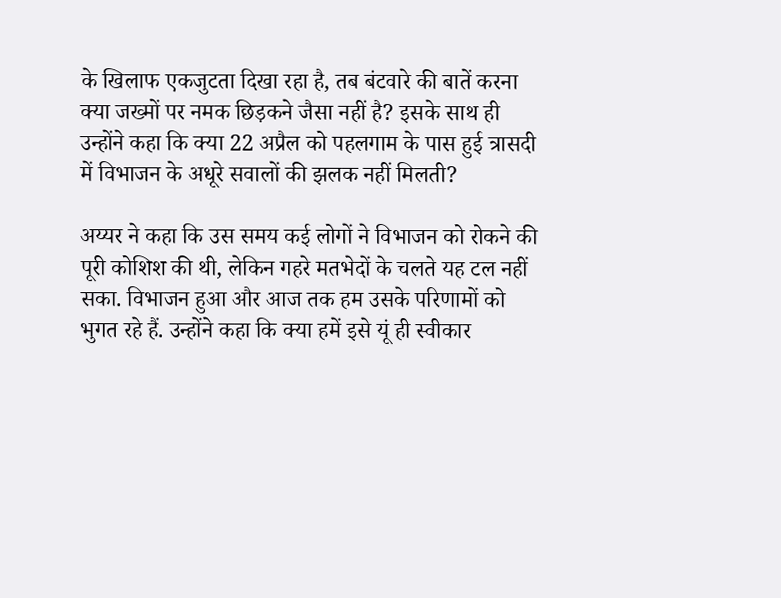के खिलाफ एकजुटता दिखा रहा है, तब बंटवारे की बातें करना क्या जख्मों पर नमक छिड़कने जैसा नहीं है? इसके साथ ही उन्होंने कहा कि क्या 22 अप्रैल को पहलगाम के पास हुई त्रासदी में विभाजन के अधूरे सवालों की झलक नहीं मिलती?

अय्यर ने कहा कि उस समय कई लोगों ने विभाजन को रोकने की पूरी कोशिश की थी, लेकिन गहरे मतभेदों के चलते यह टल नहीं सका. विभाजन हुआ और आज तक हम उसके परिणामों को भुगत रहे हैं. उन्होंने कहा कि क्या हमें इसे यूं ही स्वीकार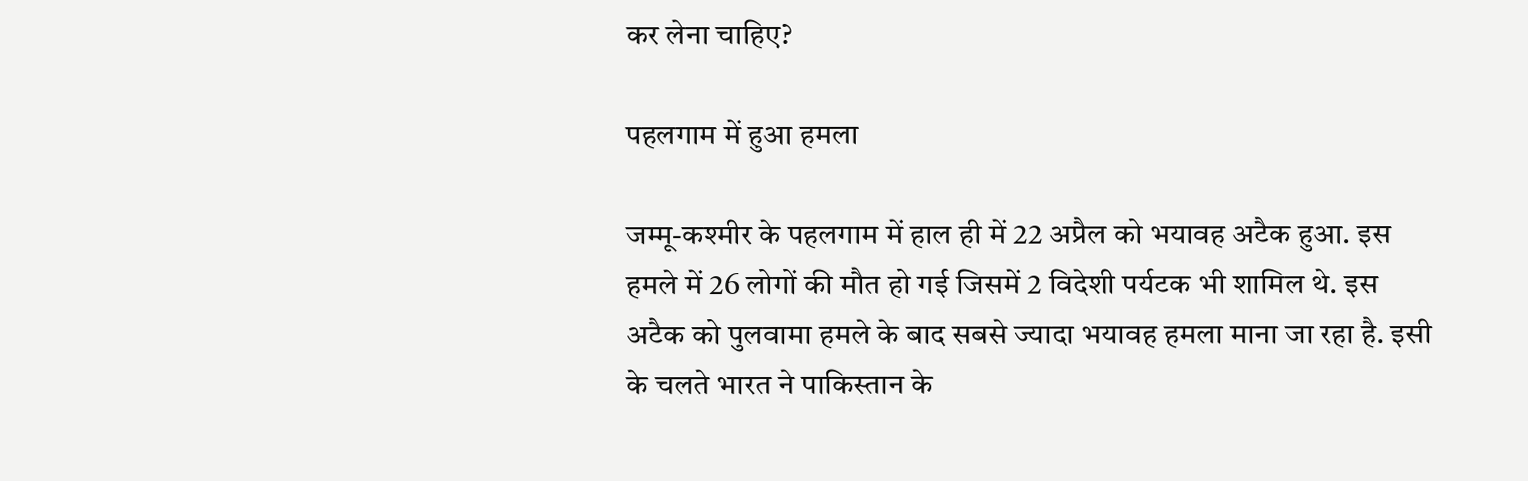कर लेना चाहिए?

पहलगाम में हुआ हमला

जम्मू-कश्मीर के पहलगाम में हाल ही में 22 अप्रैल को भयावह अटैक हुआ. इस हमले में 26 लोगों की मौत हो गई जिसमें 2 विदेशी पर्यटक भी शामिल थे. इस अटैक को पुलवामा हमले के बाद सबसे ज्यादा भयावह हमला माना जा रहा है. इसी के चलते भारत ने पाकिस्तान के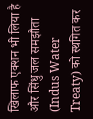खिलाफ एक्शन भी लिया है और सिंधु जल समझौता (Indus Water Treaty) को स्थगित कर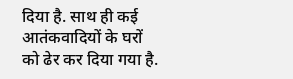दिया है. साथ ही कई आतंकवादियों के घरों को ढेर कर दिया गया है.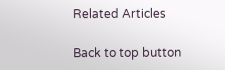Related Articles

Back to top button